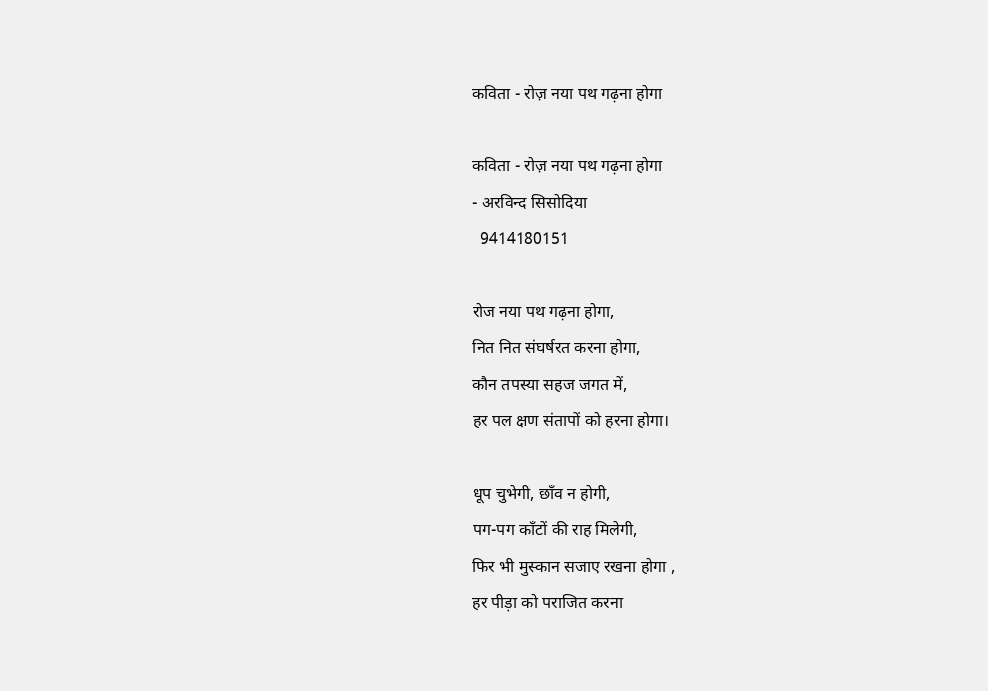कविता - रोज़ नया पथ गढ़ना होगा

कविता - रोज़ नया पथ गढ़ना होगा
- अरविन्द सिसोदिया
  9414180151

रोज नया पथ गढ़ना होगा,
नित नित संघर्षरत करना होगा,
कौन तपस्या सहज जगत में,
हर पल क्षण संतापों को हरना होगा।

धूप चुभेगी, छाँव न होगी,
पग-पग काँटों की राह मिलेगी,
फिर भी मुस्कान सजाए रखना होगा ,
हर पीड़ा को पराजित करना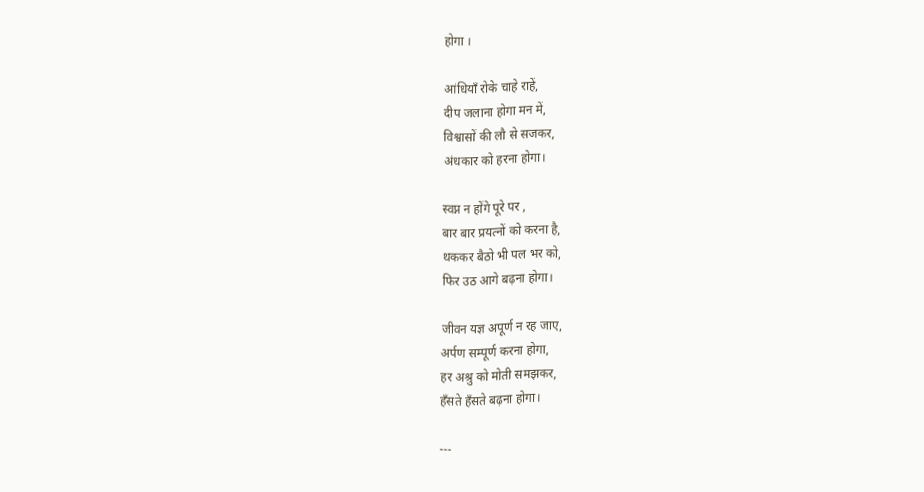होगा ।

आंधियाँ रोके चाहे राहें,
दीप जलाना होगा मन में,
विश्वासों की लौ से सजकर,
अंधकार को हरना होगा।

स्वप्न न होंगे पूरे पर ,
बार बार प्रयत्नों को करना है,
थककर बैठो भी पल भर को,
फिर उठ आगे बढ़ना होगा।

जीवन यज्ञ अपूर्ण न रह जाए,
अर्पण सम्पूर्ण करना होगा,
हर अश्रु को मोती समझकर,
हँसते हँसते बढ़ना होगा।

---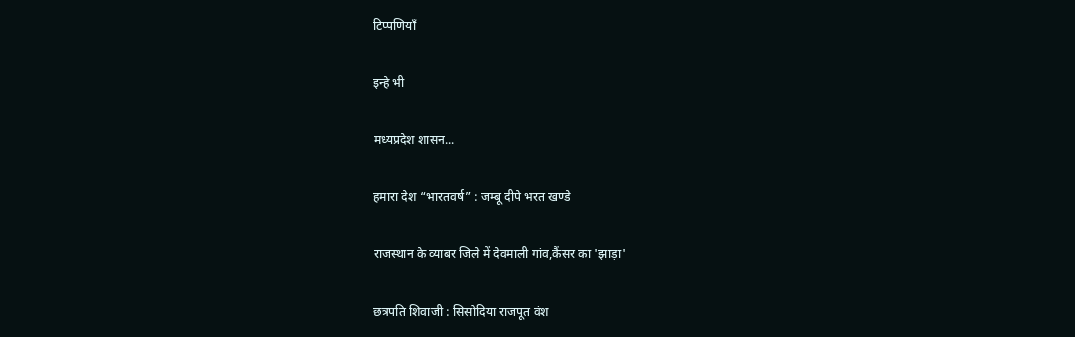टिप्पणियाँ

इन्हे भी

मध्यप्रदेश शासन...

हमारा देश “भारतवर्ष” : जम्बू दीपे भरत खण्डे

राजस्थान के व्याबर जिले में देवमाली गांव,कैंसर का 'झाड़ा'

छत्रपति शिवाजी : सिसोदिया राजपूत वंश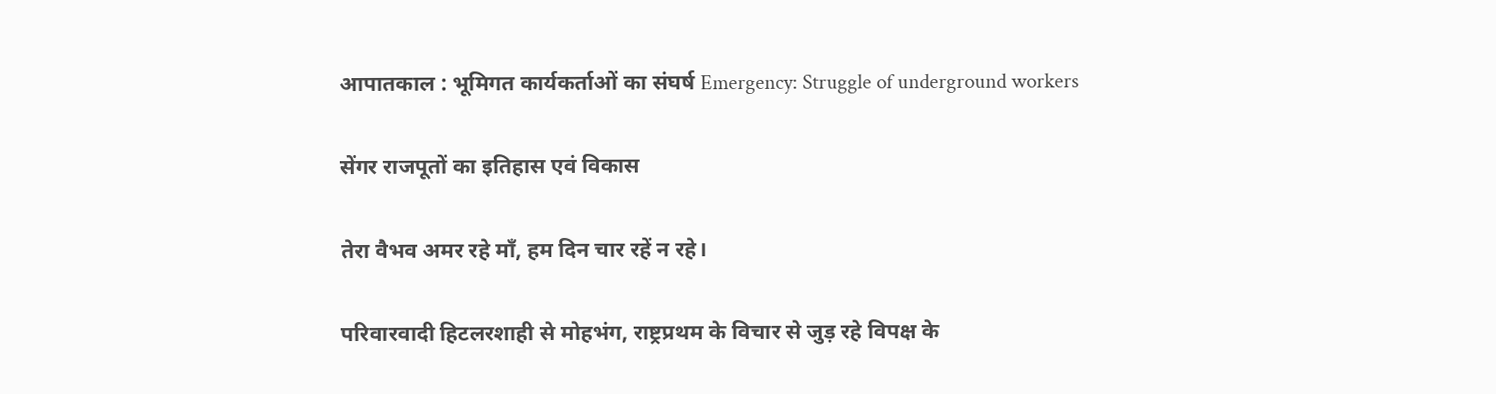आपातकाल : भूमिगत कार्यकर्ताओं का संघर्ष Emergency: Struggle of underground workers

सेंगर राजपूतों का इतिहास एवं विकास

तेरा वैभव अमर रहे माँ, हम दिन चार रहें न रहे।

परिवारवादी हिटलरशाही से मोहभंग, राष्ट्रप्रथम के विचार से जुड़ रहे विपक्ष के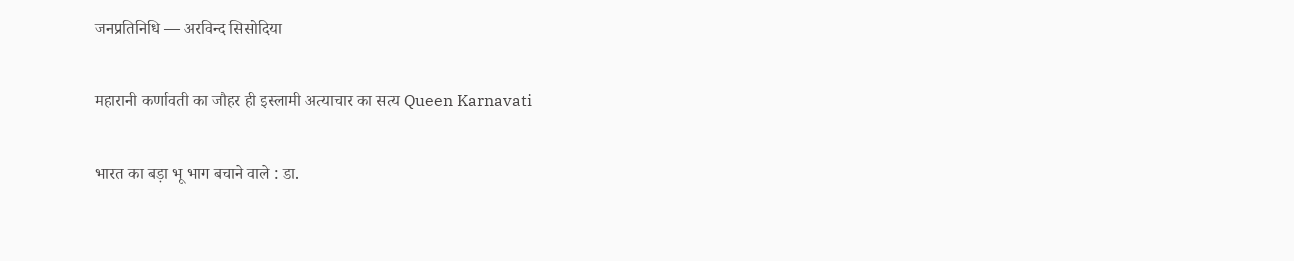जनप्रतिनिधि — अरविन्द सिसोदिया

महारानी कर्णावती का जौहर ही इस्लामी अत्याचार का सत्य Queen Karnavati

भारत का बड़ा भू भाग बचाने वाले : डा.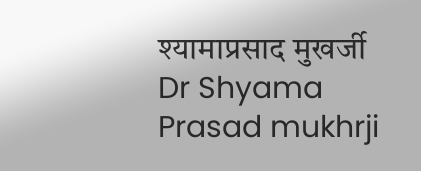श्यामाप्रसाद मुखर्जी Dr Shyama Prasad mukhrji